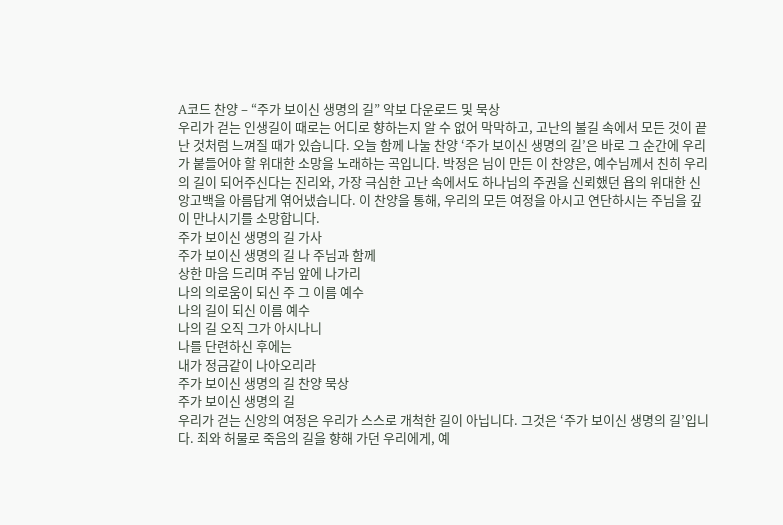A코드 찬양 – “주가 보이신 생명의 길” 악보 다운로드 및 묵상
우리가 걷는 인생길이 때로는 어디로 향하는지 알 수 없어 막막하고, 고난의 불길 속에서 모든 것이 끝난 것처럼 느껴질 때가 있습니다. 오늘 함께 나눌 찬양 ‘주가 보이신 생명의 길’은 바로 그 순간에 우리가 붙들어야 할 위대한 소망을 노래하는 곡입니다. 박정은 님이 만든 이 찬양은, 예수님께서 친히 우리의 길이 되어주신다는 진리와, 가장 극심한 고난 속에서도 하나님의 주권을 신뢰했던 욥의 위대한 신앙고백을 아름답게 엮어냈습니다. 이 찬양을 통해, 우리의 모든 여정을 아시고 연단하시는 주님을 깊이 만나시기를 소망합니다.
주가 보이신 생명의 길 가사
주가 보이신 생명의 길 나 주님과 함께
상한 마음 드리며 주님 앞에 나가리
나의 의로움이 되신 주 그 이름 예수
나의 길이 되신 이름 예수
나의 길 오직 그가 아시나니
나를 단련하신 후에는
내가 정금같이 나아오리라
주가 보이신 생명의 길 찬양 묵상
주가 보이신 생명의 길
우리가 걷는 신앙의 여정은 우리가 스스로 개척한 길이 아닙니다. 그것은 ‘주가 보이신 생명의 길’입니다. 죄와 허물로 죽음의 길을 향해 가던 우리에게, 예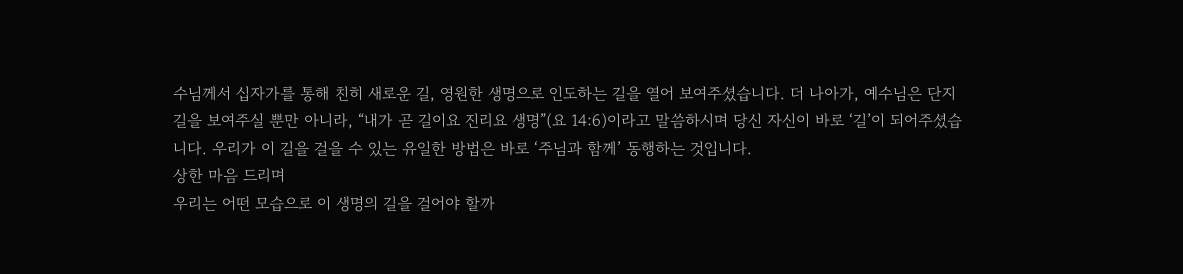수님께서 십자가를 통해 친히 새로운 길, 영원한 생명으로 인도하는 길을 열어 보여주셨습니다. 더 나아가, 예수님은 단지 길을 보여주실 뿐만 아니라, “내가 곧 길이요 진리요 생명”(요 14:6)이라고 말씀하시며 당신 자신이 바로 ‘길’이 되어주셨습니다. 우리가 이 길을 걸을 수 있는 유일한 방법은 바로 ‘주님과 함께’ 동행하는 것입니다.
상한 마음 드리며
우리는 어떤 모습으로 이 생명의 길을 걸어야 할까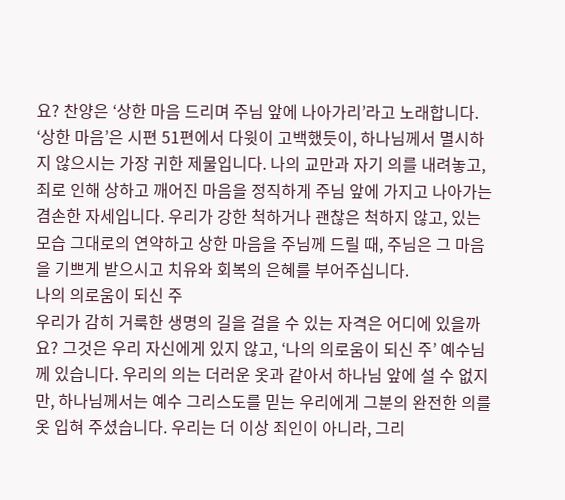요? 찬양은 ‘상한 마음 드리며 주님 앞에 나아가리’라고 노래합니다. ‘상한 마음’은 시편 51편에서 다윗이 고백했듯이, 하나님께서 멸시하지 않으시는 가장 귀한 제물입니다. 나의 교만과 자기 의를 내려놓고, 죄로 인해 상하고 깨어진 마음을 정직하게 주님 앞에 가지고 나아가는 겸손한 자세입니다. 우리가 강한 척하거나 괜찮은 척하지 않고, 있는 모습 그대로의 연약하고 상한 마음을 주님께 드릴 때, 주님은 그 마음을 기쁘게 받으시고 치유와 회복의 은혜를 부어주십니다.
나의 의로움이 되신 주
우리가 감히 거룩한 생명의 길을 걸을 수 있는 자격은 어디에 있을까요? 그것은 우리 자신에게 있지 않고, ‘나의 의로움이 되신 주’ 예수님께 있습니다. 우리의 의는 더러운 옷과 같아서 하나님 앞에 설 수 없지만, 하나님께서는 예수 그리스도를 믿는 우리에게 그분의 완전한 의를 옷 입혀 주셨습니다. 우리는 더 이상 죄인이 아니라, 그리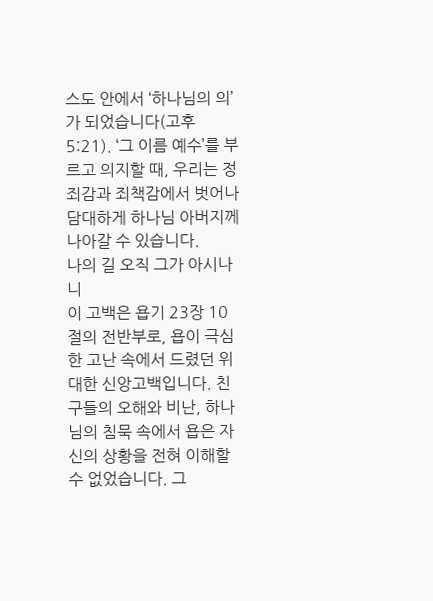스도 안에서 ‘하나님의 의’가 되었습니다(고후 5:21). ‘그 이름 예수’를 부르고 의지할 때, 우리는 정죄감과 죄책감에서 벗어나 담대하게 하나님 아버지께 나아갈 수 있습니다.
나의 길 오직 그가 아시나니
이 고백은 욥기 23장 10절의 전반부로, 욥이 극심한 고난 속에서 드렸던 위대한 신앙고백입니다. 친구들의 오해와 비난, 하나님의 침묵 속에서 욥은 자신의 상황을 전혀 이해할 수 없었습니다. 그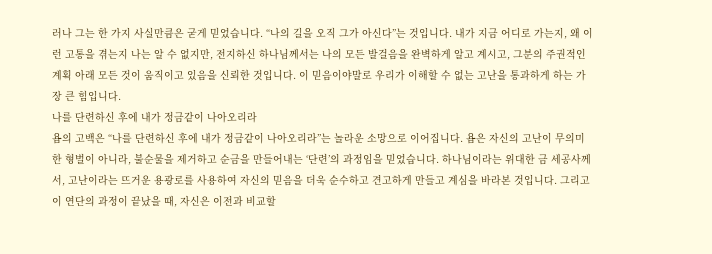러나 그는 한 가지 사실만큼은 굳게 믿었습니다. “나의 길을 오직 그가 아신다”는 것입니다. 내가 지금 어디로 가는지, 왜 이런 고통을 겪는지 나는 알 수 없지만, 전지하신 하나님께서는 나의 모든 발걸음을 완벽하게 알고 계시고, 그분의 주권적인 계획 아래 모든 것이 움직이고 있음을 신뢰한 것입니다. 이 믿음이야말로 우리가 이해할 수 없는 고난을 통과하게 하는 가장 큰 힘입니다.
나를 단련하신 후에 내가 정금같이 나아오리라
욥의 고백은 “나를 단련하신 후에 내가 정금같이 나아오리라”는 놀라운 소망으로 이어집니다. 욥은 자신의 고난이 무의미한 형벌이 아니라, 불순물을 제거하고 순금을 만들어내는 ‘단련’의 과정임을 믿었습니다. 하나님이라는 위대한 금 세공사께서, 고난이라는 뜨거운 용광로를 사용하여 자신의 믿음을 더욱 순수하고 견고하게 만들고 계심을 바라본 것입니다. 그리고 이 연단의 과정이 끝났을 때, 자신은 이전과 비교할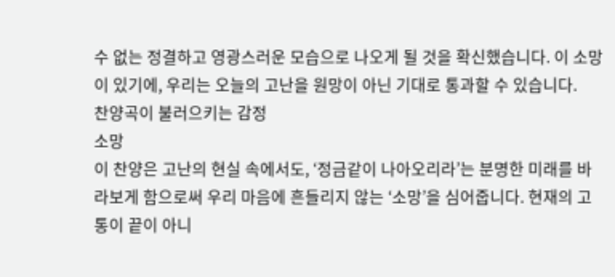수 없는 정결하고 영광스러운 모습으로 나오게 될 것을 확신했습니다. 이 소망이 있기에, 우리는 오늘의 고난을 원망이 아닌 기대로 통과할 수 있습니다.
찬양곡이 불러으키는 감정
소망
이 찬양은 고난의 현실 속에서도, ‘정금같이 나아오리라’는 분명한 미래를 바라보게 함으로써 우리 마음에 흔들리지 않는 ‘소망’을 심어줍니다. 현재의 고통이 끝이 아니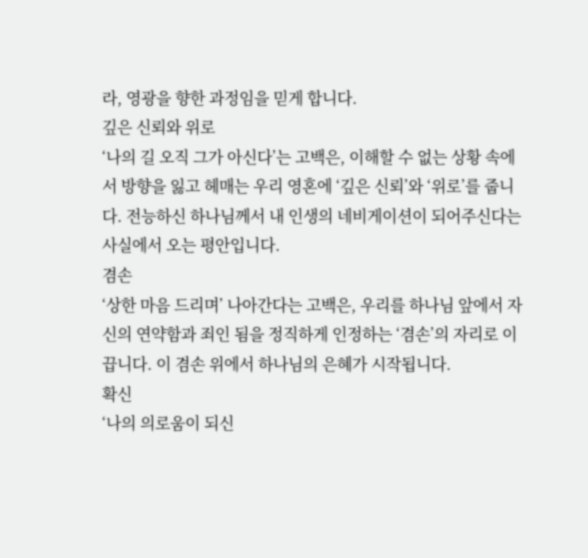라, 영광을 향한 과정임을 믿게 합니다.
깊은 신뢰와 위로
‘나의 길 오직 그가 아신다’는 고백은, 이해할 수 없는 상황 속에서 방향을 잃고 헤매는 우리 영혼에 ‘깊은 신뢰’와 ‘위로’를 줍니다. 전능하신 하나님께서 내 인생의 네비게이션이 되어주신다는 사실에서 오는 평안입니다.
겸손
‘상한 마음 드리며’ 나아간다는 고백은, 우리를 하나님 앞에서 자신의 연약함과 죄인 됨을 정직하게 인정하는 ‘겸손’의 자리로 이끕니다. 이 겸손 위에서 하나님의 은혜가 시작됩니다.
확신
‘나의 의로움이 되신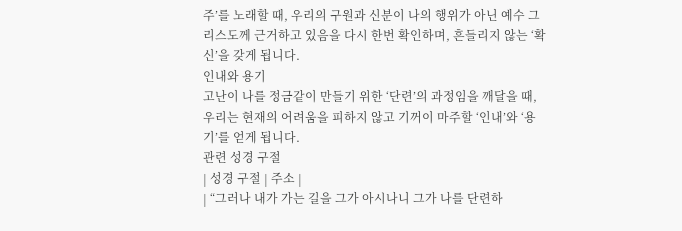주’를 노래할 때, 우리의 구원과 신분이 나의 행위가 아닌 예수 그리스도께 근거하고 있음을 다시 한번 확인하며, 흔들리지 않는 ‘확신’을 갖게 됩니다.
인내와 용기
고난이 나를 정금같이 만들기 위한 ‘단련’의 과정임을 깨달을 때, 우리는 현재의 어려움을 피하지 않고 기꺼이 마주할 ‘인내’와 ‘용기’를 얻게 됩니다.
관련 성경 구절
| 성경 구절 | 주소 |
| “그러나 내가 가는 길을 그가 아시나니 그가 나를 단련하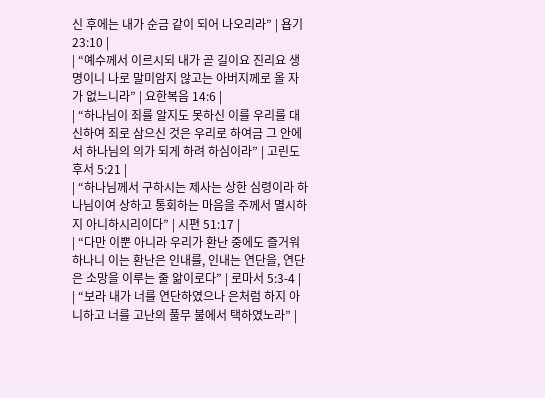신 후에는 내가 순금 같이 되어 나오리라” | 욥기 23:10 |
| “예수께서 이르시되 내가 곧 길이요 진리요 생명이니 나로 말미암지 않고는 아버지께로 올 자가 없느니라” | 요한복음 14:6 |
| “하나님이 죄를 알지도 못하신 이를 우리를 대신하여 죄로 삼으신 것은 우리로 하여금 그 안에서 하나님의 의가 되게 하려 하심이라” | 고린도후서 5:21 |
| “하나님께서 구하시는 제사는 상한 심령이라 하나님이여 상하고 통회하는 마음을 주께서 멸시하지 아니하시리이다” | 시편 51:17 |
| “다만 이뿐 아니라 우리가 환난 중에도 즐거워하나니 이는 환난은 인내를, 인내는 연단을, 연단은 소망을 이루는 줄 앎이로다” | 로마서 5:3-4 |
| “보라 내가 너를 연단하였으나 은처럼 하지 아니하고 너를 고난의 풀무 불에서 택하였노라” |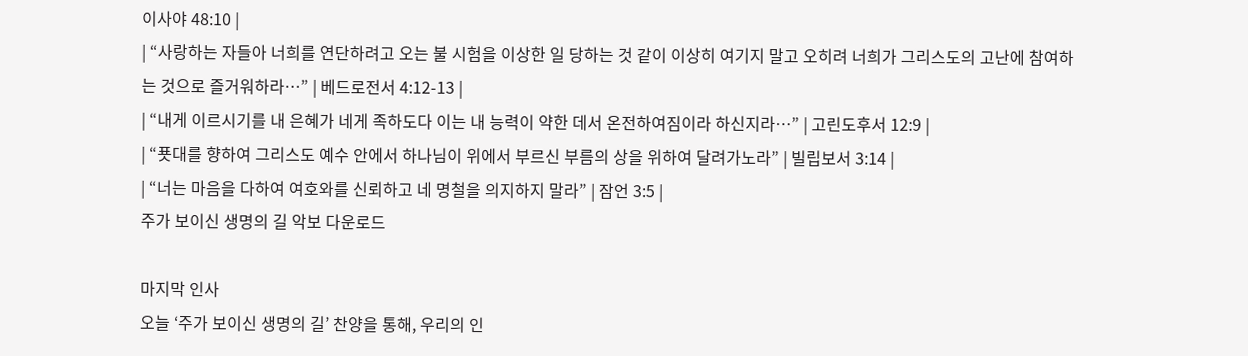이사야 48:10 |
| “사랑하는 자들아 너희를 연단하려고 오는 불 시험을 이상한 일 당하는 것 같이 이상히 여기지 말고 오히려 너희가 그리스도의 고난에 참여하는 것으로 즐거워하라…” | 베드로전서 4:12-13 |
| “내게 이르시기를 내 은혜가 네게 족하도다 이는 내 능력이 약한 데서 온전하여짐이라 하신지라…” | 고린도후서 12:9 |
| “푯대를 향하여 그리스도 예수 안에서 하나님이 위에서 부르신 부름의 상을 위하여 달려가노라” | 빌립보서 3:14 |
| “너는 마음을 다하여 여호와를 신뢰하고 네 명철을 의지하지 말라” | 잠언 3:5 |
주가 보이신 생명의 길 악보 다운로드

마지막 인사
오늘 ‘주가 보이신 생명의 길’ 찬양을 통해, 우리의 인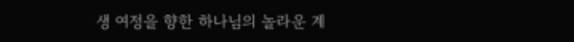생 여정을 향한 하나님의 놀라운 계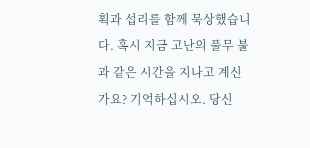획과 섭리를 함께 묵상했습니다. 혹시 지금 고난의 풀무 불과 같은 시간을 지나고 계신가요? 기억하십시오. 당신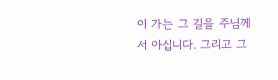이 가는 그 길을 주님께서 아십니다. 그리고 그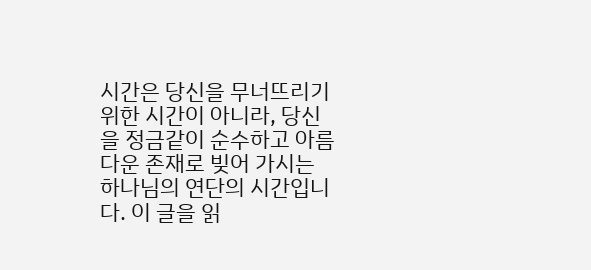시간은 당신을 무너뜨리기 위한 시간이 아니라, 당신을 정금같이 순수하고 아름다운 존재로 빚어 가시는 하나님의 연단의 시간입니다. 이 글을 읽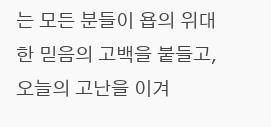는 모든 분들이 욥의 위대한 믿음의 고백을 붙들고, 오늘의 고난을 이겨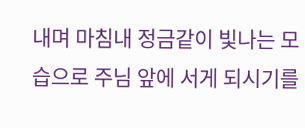내며 마침내 정금같이 빛나는 모습으로 주님 앞에 서게 되시기를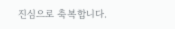진심으로 축복합니다.